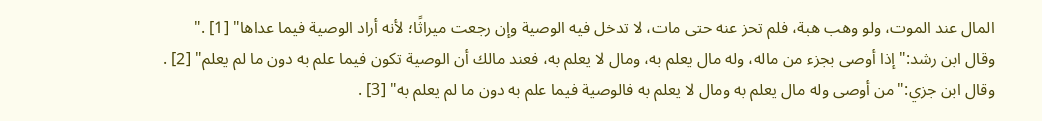المال عند الموت، ولو وهب هبة، فلم تحز عنه حتى مات، لا تدخل فيه الوصية وإن رجعت ميراثًا؛ لأنه أراد الوصية فيما عداها" [1] ."
وقال ابن رشد:"إذا أوصى بجزء من ماله، وله مال يعلم به، ومال لا يعلم به، فعند مالك أن الوصية تكون فيما علم به دون ما لم يعلم" [2] .
وقال ابن جزي:"من أوصى وله مال يعلم به ومال لا يعلم به فالوصية فيما علم به دون ما لم يعلم به" [3] .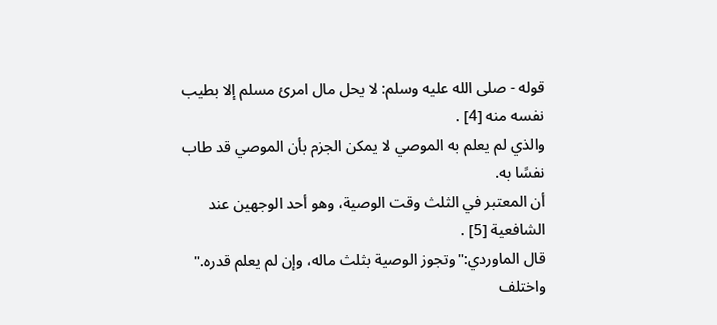قوله - صلى الله عليه وسلم: لا يحل مال امرئ مسلم إلا بطيب نفسه منه [4] .
والذي لم يعلم به الموصي لا يمكن الجزم بأن الموصي قد طاب نفسًا به.
أن المعتبر في الثلث وقت الوصية، وهو أحد الوجهين عند الشافعية [5] .
قال الماوردي:"وتجوز الوصية بثلث ماله، وإن لم يعلم قدره."
واختلف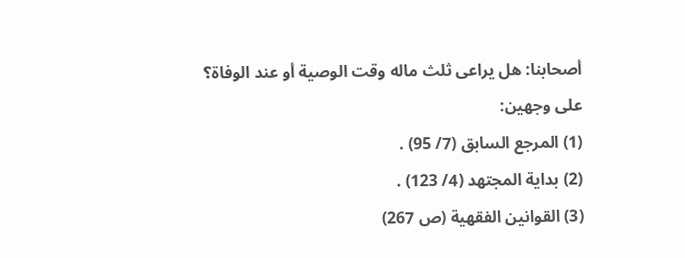أصحابنا: هل يراعى ثلث ماله وقت الوصية أو عند الوفاة؟
على وجهين:
(1) المرجع السابق (7/ 95) .
(2) بداية المجتهد (4/ 123) .
(3) القوانين الفقهية (ص 267)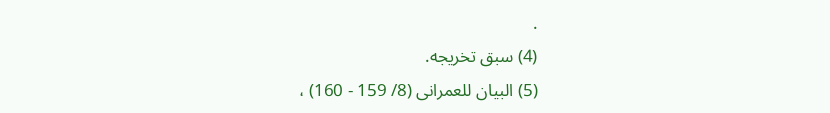.
(4) سبق تخريجه.
(5) البيان للعمرانى (8/ 159 - 160) ،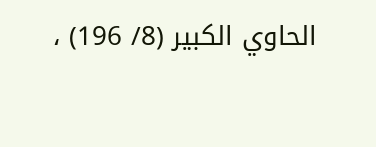الحاوي الكبير (8/ 196) ،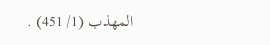المهذب (1/ 451) .